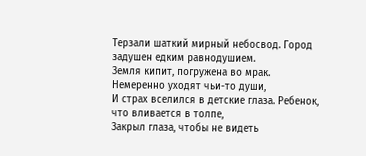Терзали шаткий мирный небосвод. Город задушен едким равнодушием.
Земля кипит, погружена во мрак.
Немеренно уходят чьи-то души,
И страх вселился в детские глаза. Ребенок, что вливается в толпе,
Закрыл глаза, чтобы не видеть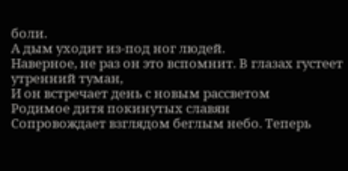боли.
А дым уходит из-под ног людей.
Наверное, не раз он это вспомнит. В глазах густеет утренний туман,
И он встречает день с новым рассветом
Родимое дитя покинутых славян
Сопровождает взглядом беглым небо. Теперь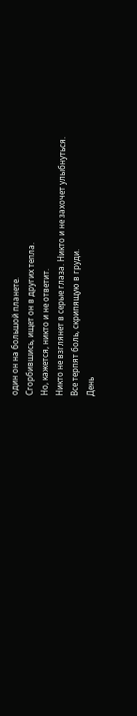один он на большой планете.
Сгорбившись, ищет он в других тепла.
Но, кажется, никто и не ответит.
Никто не взглянет в серые глаза. Никто и не захочет улыбнуться.
Все терпят боль, скрипящую в груди.
День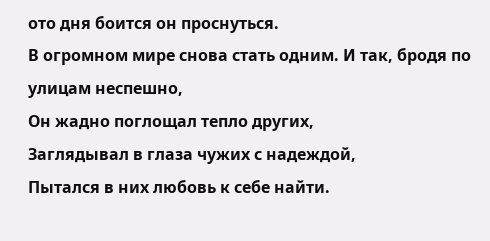ото дня боится он проснуться.
В огромном мире снова стать одним. И так, бродя по улицам неспешно,
Он жадно поглощал тепло других,
Заглядывал в глаза чужих с надеждой,
Пытался в них любовь к себе найти.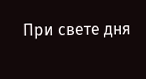При свете дня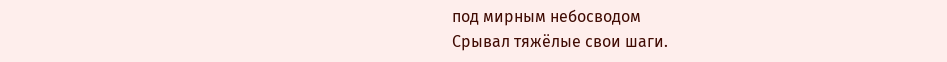под мирным небосводом
Срывал тяжёлые свои шаги.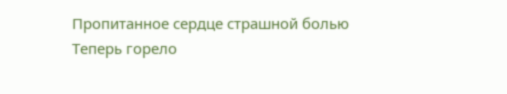Пропитанное сердце страшной болью
Теперь горело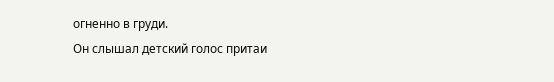огненно в груди.
Он слышал детский голос притаи